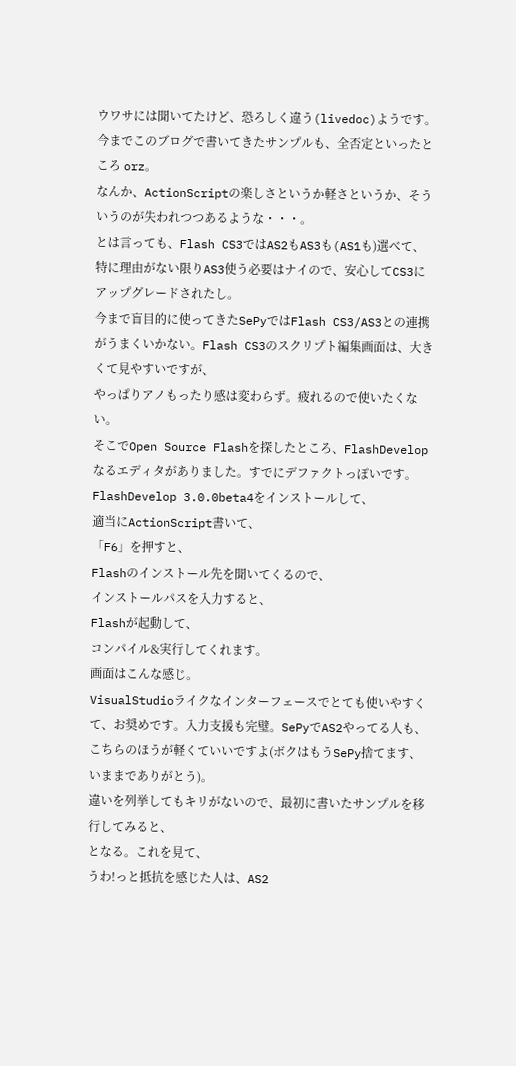ウワサには聞いてたけど、恐ろしく違う(livedoc)ようです。今までこのブログで書いてきたサンプルも、全否定といったところ orz。
なんか、ActionScriptの楽しさというか軽さというか、そういうのが失われつつあるような・・・。
とは言っても、Flash CS3ではAS2もAS3も(AS1も)選べて、特に理由がない限りAS3使う必要はナイので、安心してCS3にアップグレードされたし。
今まで盲目的に使ってきたSePyではFlash CS3/AS3との連携がうまくいかない。Flash CS3のスクリプト編集画面は、大きくて見やすいですが、
やっぱりアノもったり感は変わらず。疲れるので使いたくない。
そこでOpen Source Flashを探したところ、FlashDevelopなるエディタがありました。すでにデファクトっぽいです。
FlashDevelop 3.0.0beta4をインストールして、
適当にActionScript書いて、
「F6」を押すと、
Flashのインストール先を聞いてくるので、
インストールパスを入力すると、
Flashが起動して、
コンパイル&実行してくれます。
画面はこんな感じ。
VisualStudioライクなインターフェースでとても使いやすくて、お奨めです。入力支援も完璧。SePyでAS2やってる人も、こちらのほうが軽くていいですよ(ボクはもうSePy捨てます、いままでありがとう)。
違いを列挙してもキリがないので、最初に書いたサンプルを移行してみると、
となる。これを見て、
うわ!っと抵抗を感じた人は、AS2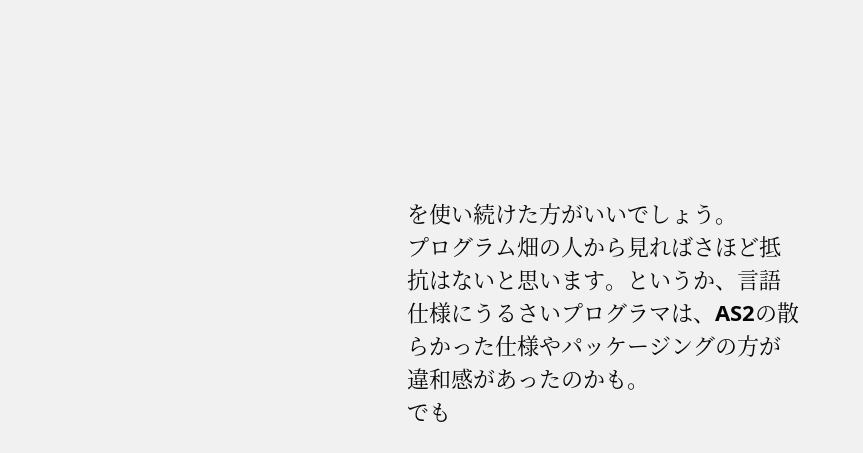を使い続けた方がいいでしょう。
プログラム畑の人から見ればさほど抵抗はないと思います。というか、言語仕様にうるさいプログラマは、AS2の散らかった仕様やパッケージングの方が違和感があったのかも。
でも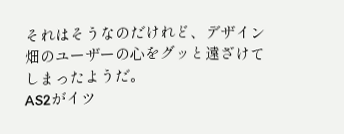それはそうなのだけれど、デザイン畑のユーザーの心をグッと遠ざけてしまったようだ。
AS2がイツ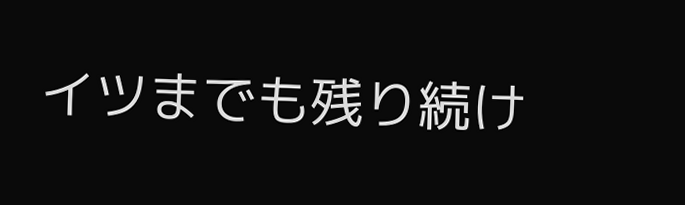イツまでも残り続け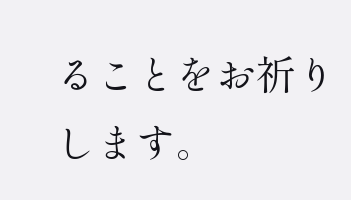ることをお祈りします。